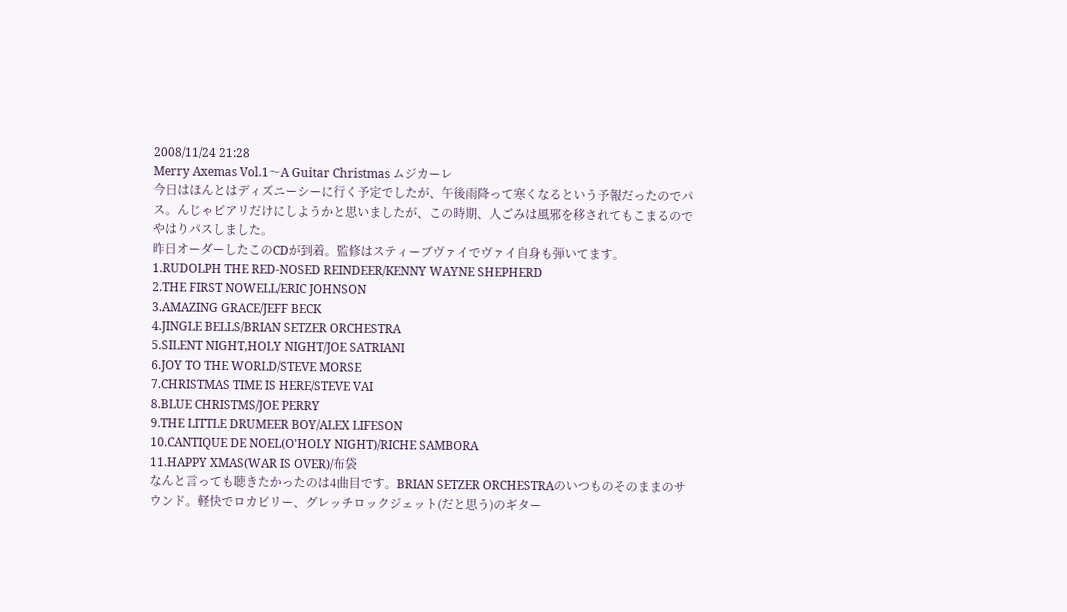2008/11/24 21:28
Merry Axemas Vol.1〜A Guitar Christmas ムジカーレ
今日はほんとはディズニーシーに行く予定でしたが、午後雨降って寒くなるという予報だったのでパス。んじゃピアリだけにしようかと思いましたが、この時期、人ごみは風邪を移されてもこまるのでやはりパスしました。
昨日オーダーしたこのCDが到着。監修はスティーブヴァイでヴァイ自身も弾いてます。
1.RUDOLPH THE RED-NOSED REINDEER/KENNY WAYNE SHEPHERD
2.THE FIRST NOWELL/ERIC JOHNSON
3.AMAZING GRACE/JEFF BECK
4.JINGLE BELLS/BRIAN SETZER ORCHESTRA
5.SILENT NIGHT,HOLY NIGHT/JOE SATRIANI
6.JOY TO THE WORLD/STEVE MORSE
7.CHRISTMAS TIME IS HERE/STEVE VAI
8.BLUE CHRISTMS/JOE PERRY
9.THE LITTLE DRUMEER BOY/ALEX LIFESON
10.CANTIQUE DE NOEL(O'HOLY NIGHT)/RICHE SAMBORA
11.HAPPY XMAS(WAR IS OVER)/布袋
なんと言っても聴きたかったのは4曲目です。BRIAN SETZER ORCHESTRAのいつものそのままのサウンド。軽快でロカビリー、グレッチロックジェット(だと思う)のギター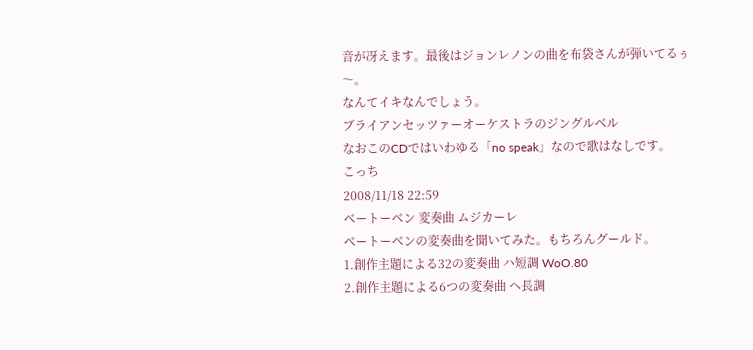音が冴えます。最後はジョンレノンの曲を布袋さんが弾いてるぅ〜。
なんてイキなんでしょう。
ブライアンセッツァーオーケストラのジングルベル
なおこのCDではいわゆる「no speak」なので歌はなしです。
こっち
2008/11/18 22:59
ベートーベン 変奏曲 ムジカーレ
ベートーベンの変奏曲を聞いてみた。もちろんグールド。
1.創作主題による32の変奏曲 ハ短調 WoO.80
2.創作主題による6つの変奏曲 ヘ長調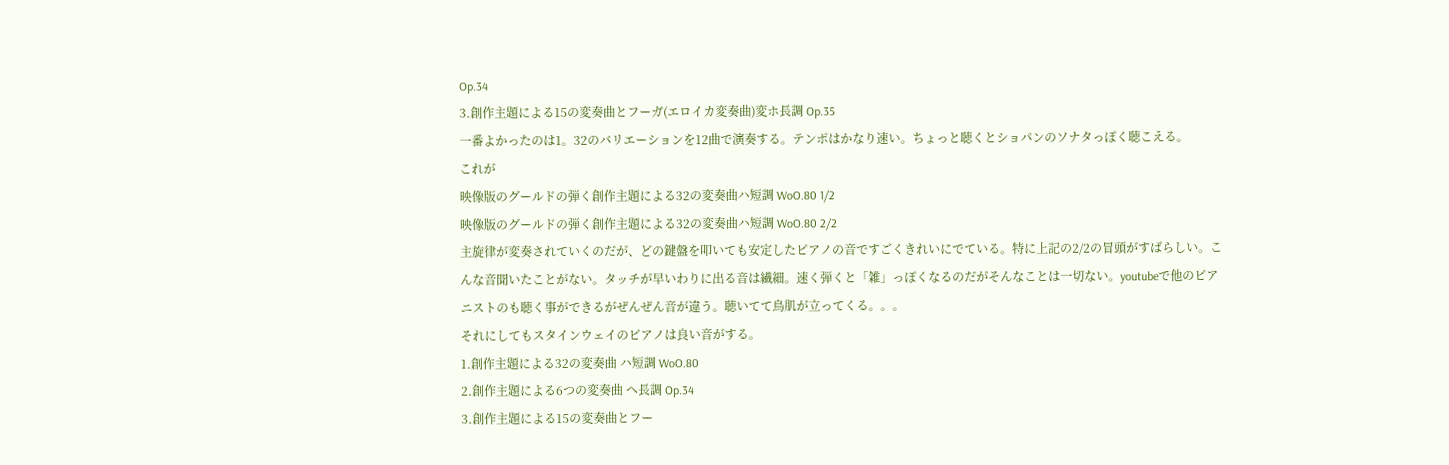Op.34
3.創作主題による15の変奏曲とフーガ(エロイカ変奏曲)変ホ長調 Op.35
一番よかったのは1。32のバリエーションを12曲で演奏する。テンポはかなり速い。ちょっと聴くとショパンのソナタっぽく聴こえる。
これが
映像版のグールドの弾く創作主題による32の変奏曲ハ短調 WoO.80 1/2
映像版のグールドの弾く創作主題による32の変奏曲ハ短調 WoO.80 2/2
主旋律が変奏されていくのだが、どの鍵盤を叩いても安定したピアノの音ですごくきれいにでている。特に上記の2/2の冒頭がすばらしい。こんな音聞いたことがない。タッチが早いわりに出る音は繊細。速く弾くと「雑」っぽくなるのだがそんなことは一切ない。youtubeで他のピアニストのも聴く事ができるがぜんぜん音が違う。聴いてて鳥肌が立ってくる。。。
それにしてもスタインウェイのピアノは良い音がする。
1.創作主題による32の変奏曲 ハ短調 WoO.80
2.創作主題による6つの変奏曲 ヘ長調 Op.34
3.創作主題による15の変奏曲とフー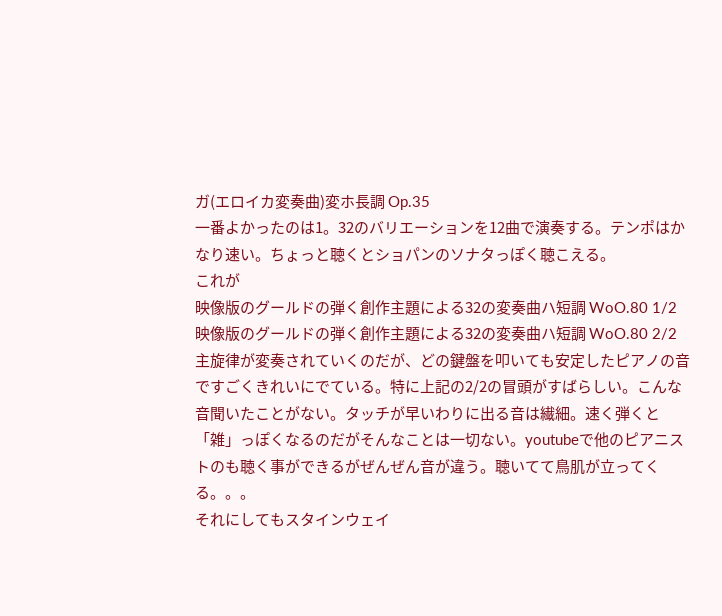ガ(エロイカ変奏曲)変ホ長調 Op.35
一番よかったのは1。32のバリエーションを12曲で演奏する。テンポはかなり速い。ちょっと聴くとショパンのソナタっぽく聴こえる。
これが
映像版のグールドの弾く創作主題による32の変奏曲ハ短調 WoO.80 1/2
映像版のグールドの弾く創作主題による32の変奏曲ハ短調 WoO.80 2/2
主旋律が変奏されていくのだが、どの鍵盤を叩いても安定したピアノの音ですごくきれいにでている。特に上記の2/2の冒頭がすばらしい。こんな音聞いたことがない。タッチが早いわりに出る音は繊細。速く弾くと「雑」っぽくなるのだがそんなことは一切ない。youtubeで他のピアニストのも聴く事ができるがぜんぜん音が違う。聴いてて鳥肌が立ってくる。。。
それにしてもスタインウェイ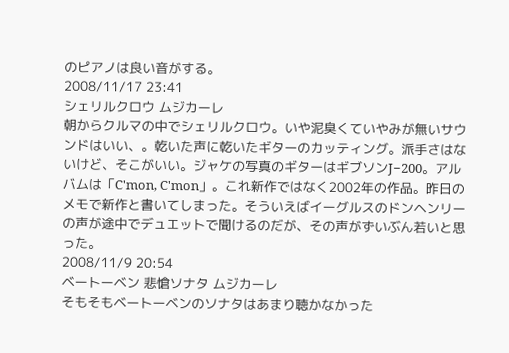のピアノは良い音がする。
2008/11/17 23:41
シェリルクロウ ムジカーレ
朝からクルマの中でシェリルクロウ。いや泥臭くていやみが無いサウンドはいい、。乾いた声に乾いたギターのカッティング。派手さはないけど、そこがいい。ジャケの写真のギターはギブソンJ−200。アルバムは「C'mon, C'mon」。これ新作ではなく2002年の作品。昨日のメモで新作と書いてしまった。そういえばイーグルスのドンヘンリーの声が途中でデュエットで聞けるのだが、その声がずいぶん若いと思った。
2008/11/9 20:54
ベートーベン 悲愴ソナタ ムジカーレ
そもそもベートーベンのソナタはあまり聴かなかった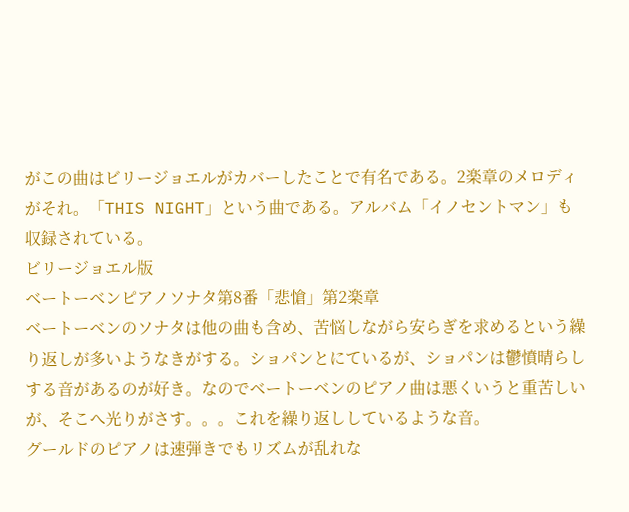がこの曲はビリージョエルがカバーしたことで有名である。2楽章のメロディがそれ。「THIS NIGHT」という曲である。アルバム「イノセントマン」も収録されている。
ビリージョエル版
ベートーベンピアノソナタ第8番「悲愴」第2楽章
ベートーベンのソナタは他の曲も含め、苦悩しながら安らぎを求めるという繰り返しが多いようなきがする。ショパンとにているが、ショパンは鬱憤晴らしする音があるのが好き。なのでベートーベンのピアノ曲は悪くいうと重苦しいが、そこへ光りがさす。。。これを繰り返ししているような音。
グールドのピアノは速弾きでもリズムが乱れな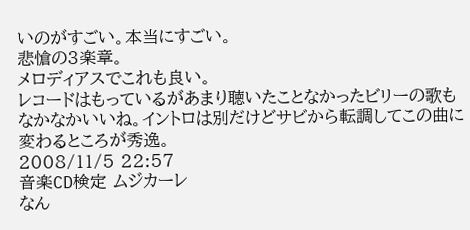いのがすごい。本当にすごい。
悲愴の3楽章。
メロディアスでこれも良い。
レコードはもっているがあまり聴いたことなかったビリーの歌もなかなかいいね。イントロは別だけどサビから転調してこの曲に変わるところが秀逸。
2008/11/5 22:57
音楽CD検定 ムジカーレ
なん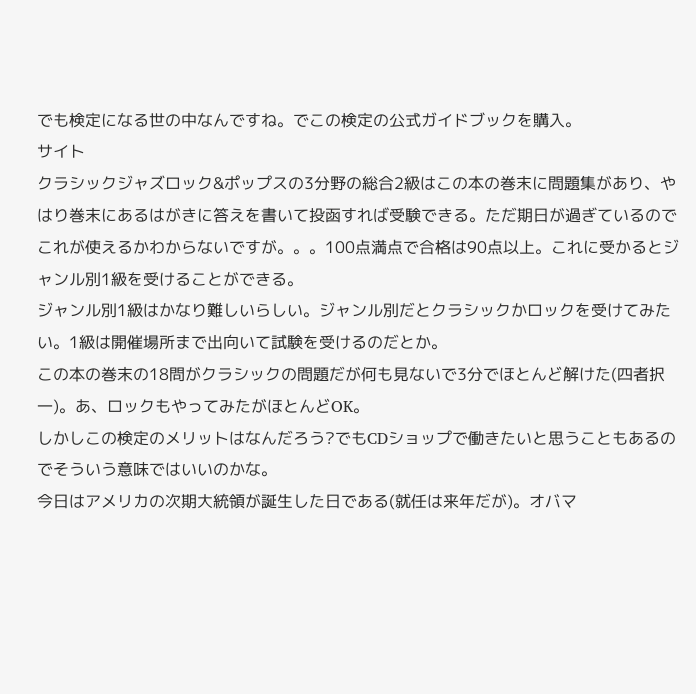でも検定になる世の中なんですね。でこの検定の公式ガイドブックを購入。
サイト
クラシックジャズロック&ポップスの3分野の総合2級はこの本の巻末に問題集があり、やはり巻末にあるはがきに答えを書いて投函すれば受験できる。ただ期日が過ぎているのでこれが使えるかわからないですが。。。100点満点で合格は90点以上。これに受かるとジャンル別1級を受けることができる。
ジャンル別1級はかなり難しいらしい。ジャンル別だとクラシックかロックを受けてみたい。1級は開催場所まで出向いて試験を受けるのだとか。
この本の巻末の18問がクラシックの問題だが何も見ないで3分でほとんど解けた(四者択一)。あ、ロックもやってみたがほとんどOK。
しかしこの検定のメリットはなんだろう?でもCDショップで働きたいと思うこともあるのでそういう意味ではいいのかな。
今日はアメリカの次期大統領が誕生した日である(就任は来年だが)。オバマ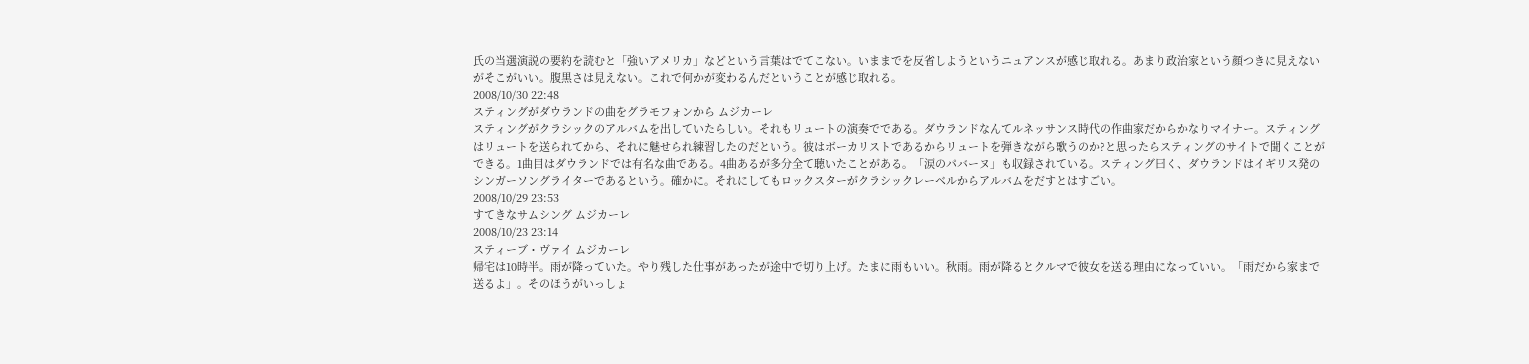氏の当選演説の要約を読むと「強いアメリカ」などという言葉はでてこない。いままでを反省しようというニュアンスが感じ取れる。あまり政治家という顔つきに見えないがそこがいい。腹黒さは見えない。これで何かが変わるんだということが感じ取れる。
2008/10/30 22:48
スティングがダウランドの曲をグラモフォンから ムジカーレ
スティングがクラシックのアルバムを出していたらしい。それもリュートの演奏でである。ダウランドなんてルネッサンス時代の作曲家だからかなりマイナー。スティングはリュートを送られてから、それに魅せられ練習したのだという。彼はボーカリストであるからリュートを弾きながら歌うのか?と思ったらスティングのサイトで聞くことができる。1曲目はダウランドでは有名な曲である。4曲あるが多分全て聴いたことがある。「涙のパバーヌ」も収録されている。スティング曰く、ダウランドはイギリス発のシンガーソングライターであるという。確かに。それにしてもロックスターがクラシックレーベルからアルバムをだすとはすごい。
2008/10/29 23:53
すてきなサムシング ムジカーレ
2008/10/23 23:14
スティーブ・ヴァイ ムジカーレ
帰宅は10時半。雨が降っていた。やり残した仕事があったが途中で切り上げ。たまに雨もいい。秋雨。雨が降るとクルマで彼女を送る理由になっていい。「雨だから家まで送るよ」。そのほうがいっしょ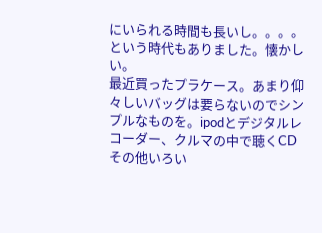にいられる時間も長いし。。。。という時代もありました。懐かしい。
最近買ったプラケース。あまり仰々しいバッグは要らないのでシンプルなものを。ipodとデジタルレコーダー、クルマの中で聴くCDその他いろい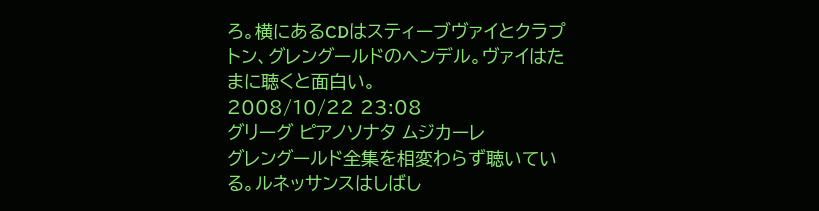ろ。横にあるCDはスティーブヴァイとクラプトン、グレングールドのヘンデル。ヴァイはたまに聴くと面白い。
2008/10/22 23:08
グリーグ ピアノソナタ ムジカーレ
グレングールド全集を相変わらず聴いている。ルネッサンスはしばし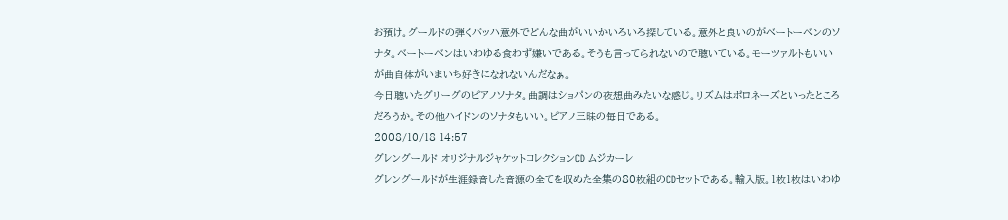お預け。グールドの弾くバッハ意外でどんな曲がいいかいろいろ探している。意外と良いのがべートーベンのソナタ。ベートーベンはいわゆる食わず嫌いである。そうも言ってられないので聴いている。モーツァルトもいいが曲自体がいまいち好きになれないんだなぁ。
今日聴いたグリーグのピアノソナタ。曲調はショパンの夜想曲みたいな感じ。リズムはポロネーズといったところだろうか。その他ハイドンのソナタもいい。ピアノ三昧の毎日である。
2008/10/18 14:57
グレングールド オリジナルジャケットコレクションCD ムジカーレ
グレングールドが生涯録音した音源の全てを収めた全集の80枚組のCDセットである。輸入版。1枚1枚はいわゆ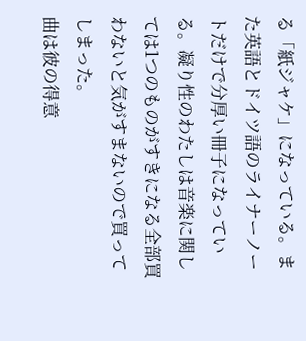る「紙ジャケ」になっている。また英語とドイツ語のライナーノートだけで分厚い冊子になっている。凝り性のわたしは音楽に関しては1つのものがすきになる全部買わないと気がすまないので買ってしまった。
曲は彼の得意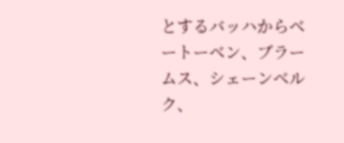とするバッハからベートーベン、ブラームス、シェーンベルク、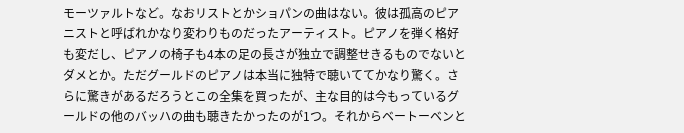モーツァルトなど。なおリストとかショパンの曲はない。彼は孤高のピアニストと呼ばれかなり変わりものだったアーティスト。ピアノを弾く格好も変だし、ピアノの椅子も4本の足の長さが独立で調整せきるものでないとダメとか。ただグールドのピアノは本当に独特で聴いててかなり驚く。さらに驚きがあるだろうとこの全集を買ったが、主な目的は今もっているグールドの他のバッハの曲も聴きたかったのが1つ。それからベートーベンと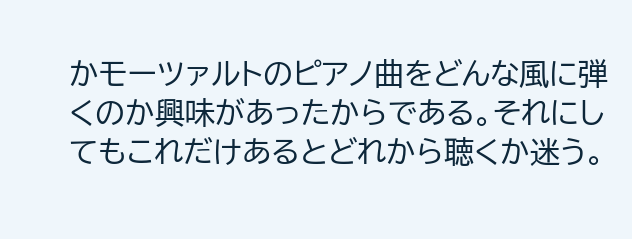かモーツァルトのピアノ曲をどんな風に弾くのか興味があったからである。それにしてもこれだけあるとどれから聴くか迷う。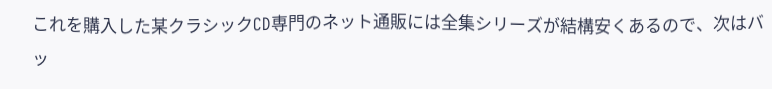これを購入した某クラシックCD専門のネット通販には全集シリーズが結構安くあるので、次はバッ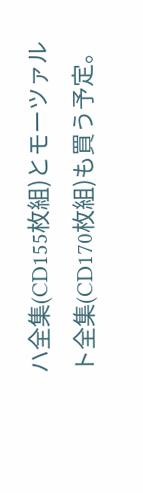ハ全集(CD155枚組)とモーツァルト全集(CD170枚組)も買う予定。